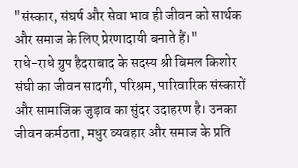"संस्कार, संघर्ष और सेवा भाव ही जीवन को सार्थक और समाज के लिए प्रेरणादायी बनाते हैं।"
राधे-राधे ग्रुप हैदराबाद के सदस्य श्री बिमल किशोर संघी का जीवन सादगी, परिश्रम, पारिवारिक संस्कारों और सामाजिक जुड़ाव का सुंदर उदाहरण है। उनका जीवन कर्मठता, मधुर व्यवहार और समाज के प्रति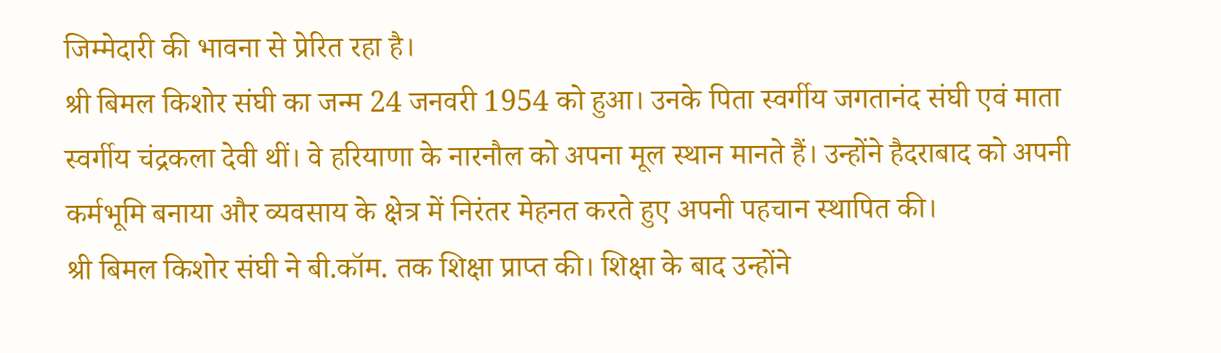जिम्मेदारी की भावना से प्रेरित रहा है।
श्री बिमल किशोर संघी का जन्म 24 जनवरी 1954 को हुआ। उनके पिता स्वर्गीय जगतानंद संघी एवं माता स्वर्गीय चंद्रकला देवी थीं। वे हरियाणा के नारनौल को अपना मूल स्थान मानते हैं। उन्होंने हैदराबाद को अपनी कर्मभूमि बनाया और व्यवसाय के क्षेत्र में निरंतर मेहनत करते हुए अपनी पहचान स्थापित की।
श्री बिमल किशोर संघी ने बी.कॉम. तक शिक्षा प्राप्त की। शिक्षा के बाद उन्होंने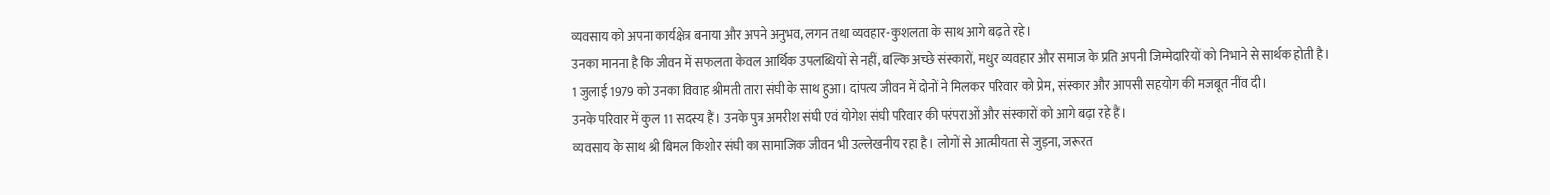व्यवसाय को अपना कार्यक्षेत्र बनाया और अपने अनुभव, लगन तथा व्यवहार-कुशलता के साथ आगे बढ़ते रहे।
उनका मानना है कि जीवन में सफलता केवल आर्थिक उपलब्धियों से नहीं, बल्कि अच्छे संस्कारों, मधुर व्यवहार और समाज के प्रति अपनी जिम्मेदारियों को निभाने से सार्थक होती है।
1 जुलाई 1979 को उनका विवाह श्रीमती तारा संघी के साथ हुआ। दांपत्य जीवन में दोनों ने मिलकर परिवार को प्रेम, संस्कार और आपसी सहयोग की मजबूत नींव दी।
उनके परिवार में कुल 11 सदस्य हैं। उनके पुत्र अमरीश संघी एवं योगेश संघी परिवार की परंपराओं और संस्कारों को आगे बढ़ा रहे हैं।
व्यवसाय के साथ श्री बिमल किशोर संघी का सामाजिक जीवन भी उल्लेखनीय रहा है। लोगों से आत्मीयता से जुड़ना, जरूरत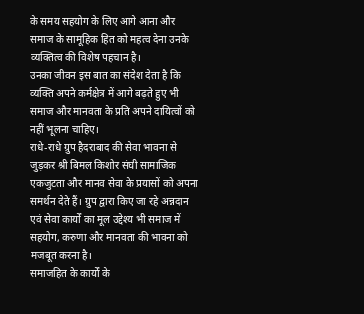के समय सहयोग के लिए आगे आना और समाज के सामूहिक हित को महत्व देना उनके व्यक्तित्व की विशेष पहचान है।
उनका जीवन इस बात का संदेश देता है कि व्यक्ति अपने कर्मक्षेत्र में आगे बढ़ते हुए भी समाज और मानवता के प्रति अपने दायित्वों को नहीं भूलना चाहिए।
राधे-राधे ग्रुप हैदराबाद की सेवा भावना से जुड़कर श्री बिमल किशोर संघी सामाजिक एकजुटता और मानव सेवा के प्रयासों को अपना समर्थन देते हैं। ग्रुप द्वारा किए जा रहे अन्नदान एवं सेवा कार्यों का मूल उद्देश्य भी समाज में सहयोग, करुणा और मानवता की भावना को मजबूत करना है।
समाजहित के कार्यों के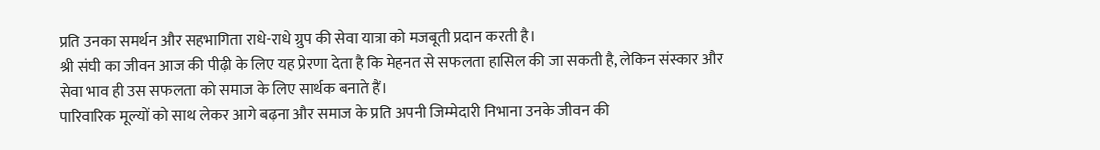प्रति उनका समर्थन और सहभागिता राधे-राधे ग्रुप की सेवा यात्रा को मजबूती प्रदान करती है।
श्री संघी का जीवन आज की पीढ़ी के लिए यह प्रेरणा देता है कि मेहनत से सफलता हासिल की जा सकती है, लेकिन संस्कार और सेवा भाव ही उस सफलता को समाज के लिए सार्थक बनाते हैं।
पारिवारिक मूल्यों को साथ लेकर आगे बढ़ना और समाज के प्रति अपनी जिम्मेदारी निभाना उनके जीवन की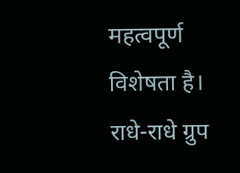महत्वपूर्ण विशेषता है।
राधे-राधे ग्रुप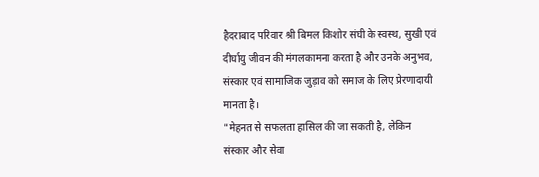हैदराबाद परिवार श्री बिमल किशोर संघी के स्वस्थ, सुखी एवं दीर्घायु जीवन की मंगलकामना करता है और उनके अनुभव, संस्कार एवं सामाजिक जुड़ाव को समाज के लिए प्रेरणादायी मानता है।
"मेहनत से सफलता हासिल की जा सकती है, लेकिन संस्कार और सेवा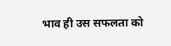भाव ही उस सफलता को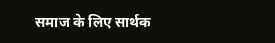समाज के लिए सार्थक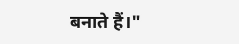बनाते हैं।"